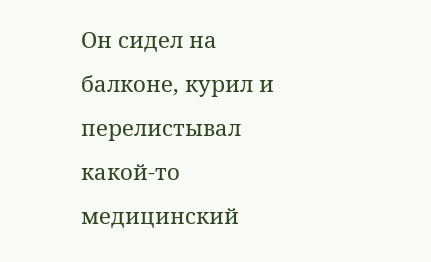Он сидел на балконе, курил и перелистывал какой-то медицинский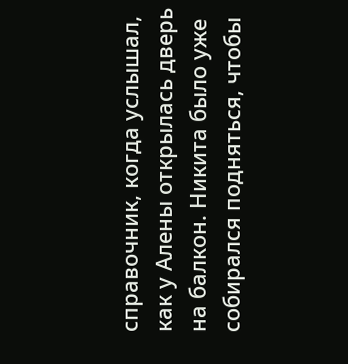справочник, когда услышал, как у Алены открылась дверь на балкон. Никита было уже собирался подняться, чтобы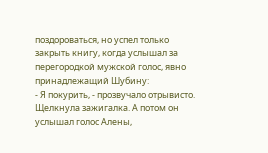поздороваться, но успел только закрыть книгу, когда услышал за перегородкой мужской голос, явно принадлежащий Шубину:
- Я покурить, - прозвучало отрывисто. Щелкнула зажигалка. А потом он услышал голос Алены,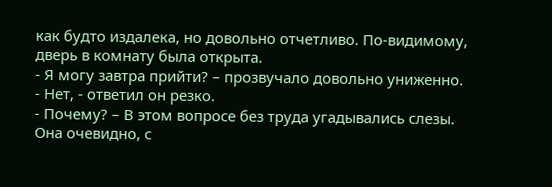как будто издалека, но довольно отчетливо. По-видимому, дверь в комнату была открыта.
- Я могу завтра прийти? – прозвучало довольно униженно.
- Нет, - ответил он резко.
- Почему? – В этом вопросе без труда угадывались слезы. Она очевидно, с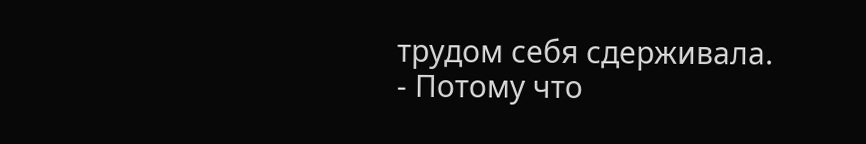трудом себя сдерживала.
- Потому что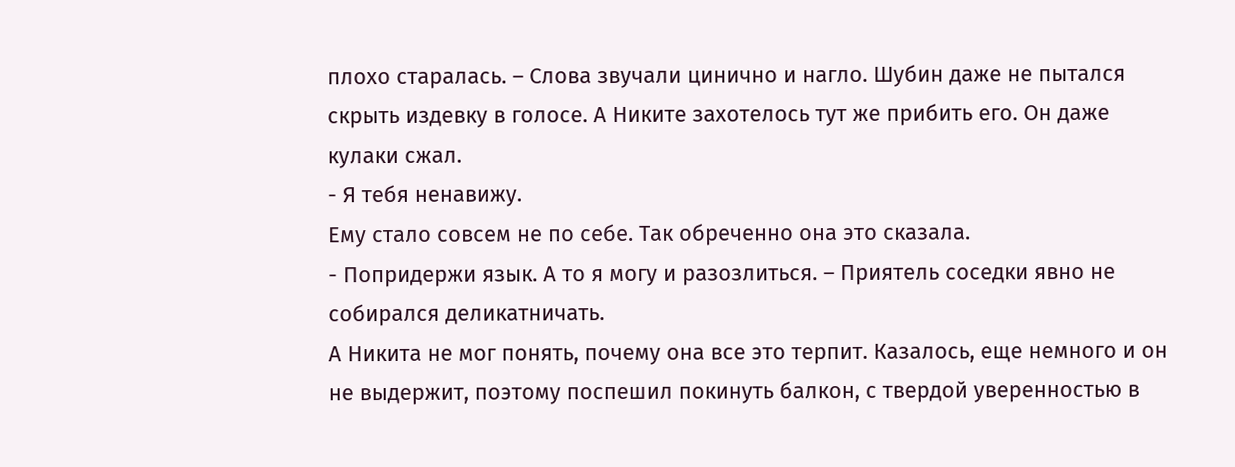плохо старалась. – Слова звучали цинично и нагло. Шубин даже не пытался скрыть издевку в голосе. А Никите захотелось тут же прибить его. Он даже кулаки сжал.
- Я тебя ненавижу.
Ему стало совсем не по себе. Так обреченно она это сказала.
- Попридержи язык. А то я могу и разозлиться. – Приятель соседки явно не собирался деликатничать.
А Никита не мог понять, почему она все это терпит. Казалось, еще немного и он не выдержит, поэтому поспешил покинуть балкон, с твердой уверенностью в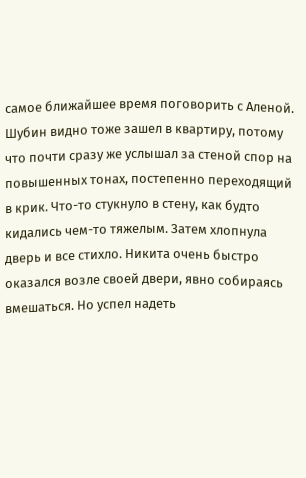самое ближайшее время поговорить с Аленой.
Шубин видно тоже зашел в квартиру, потому что почти сразу же услышал за стеной спор на повышенных тонах, постепенно переходящий в крик. Что-то стукнуло в стену, как будто кидались чем-то тяжелым. Затем хлопнула дверь и все стихло. Никита очень быстро оказался возле своей двери, явно собираясь вмешаться. Но успел надеть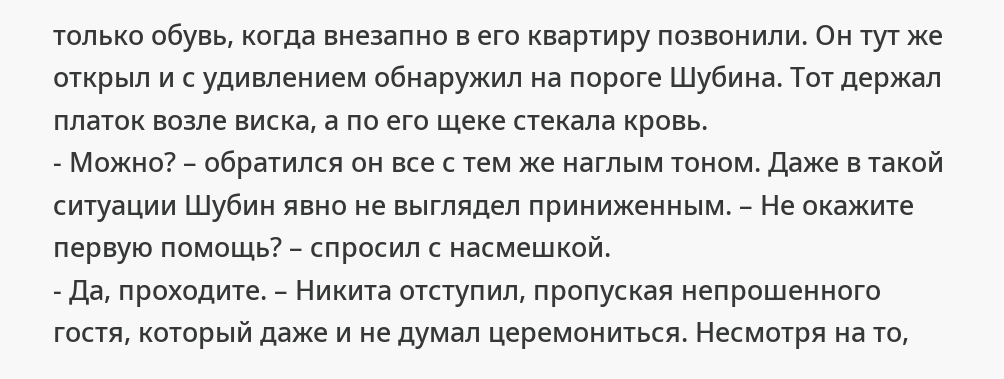только обувь, когда внезапно в его квартиру позвонили. Он тут же открыл и с удивлением обнаружил на пороге Шубина. Тот держал платок возле виска, а по его щеке стекала кровь.
- Можно? – обратился он все с тем же наглым тоном. Даже в такой ситуации Шубин явно не выглядел приниженным. – Не окажите первую помощь? – спросил с насмешкой.
- Да, проходите. – Никита отступил, пропуская непрошенного гостя, который даже и не думал церемониться. Несмотря на то,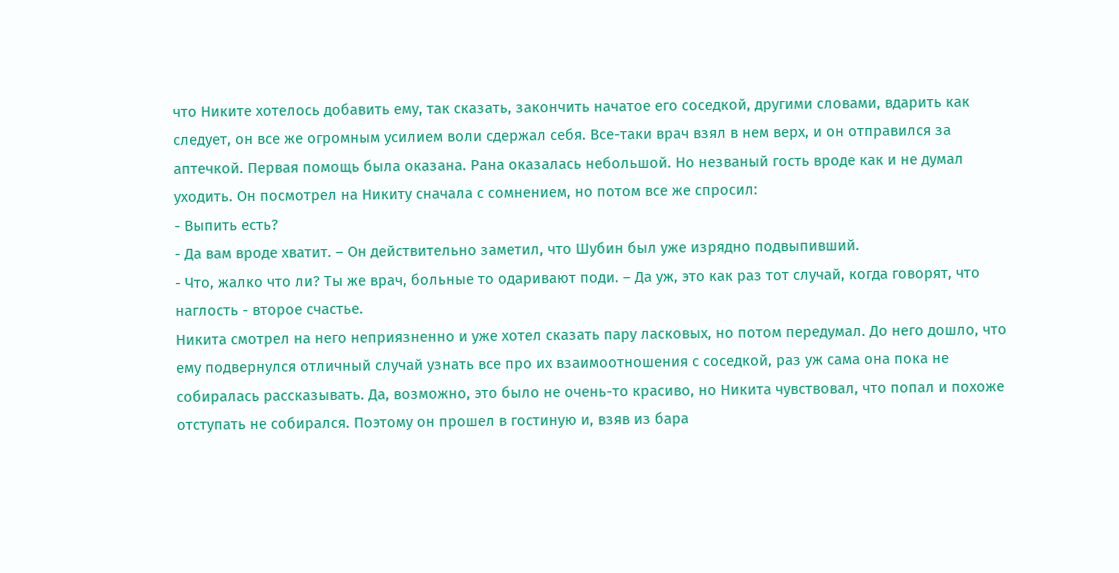что Никите хотелось добавить ему, так сказать, закончить начатое его соседкой, другими словами, вдарить как следует, он все же огромным усилием воли сдержал себя. Все-таки врач взял в нем верх, и он отправился за аптечкой. Первая помощь была оказана. Рана оказалась небольшой. Но незваный гость вроде как и не думал уходить. Он посмотрел на Никиту сначала с сомнением, но потом все же спросил:
- Выпить есть?
- Да вам вроде хватит. – Он действительно заметил, что Шубин был уже изрядно подвыпивший.
- Что, жалко что ли? Ты же врач, больные то одаривают поди. – Да уж, это как раз тот случай, когда говорят, что наглость - второе счастье.
Никита смотрел на него неприязненно и уже хотел сказать пару ласковых, но потом передумал. До него дошло, что ему подвернулся отличный случай узнать все про их взаимоотношения с соседкой, раз уж сама она пока не собиралась рассказывать. Да, возможно, это было не очень-то красиво, но Никита чувствовал, что попал и похоже отступать не собирался. Поэтому он прошел в гостиную и, взяв из бара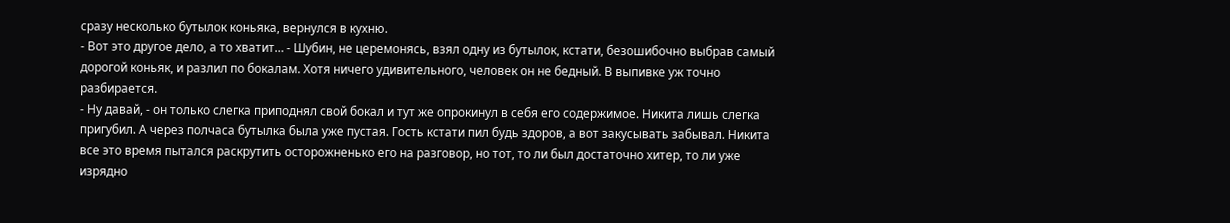сразу несколько бутылок коньяка, вернулся в кухню.
- Вот это другое дело, а то хватит… - Шубин, не церемонясь, взял одну из бутылок, кстати, безошибочно выбрав самый дорогой коньяк, и разлил по бокалам. Хотя ничего удивительного, человек он не бедный. В выпивке уж точно разбирается.
- Ну давай, - он только слегка приподнял свой бокал и тут же опрокинул в себя его содержимое. Никита лишь слегка пригубил. А через полчаса бутылка была уже пустая. Гость кстати пил будь здоров, а вот закусывать забывал. Никита все это время пытался раскрутить осторожненько его на разговор, но тот, то ли был достаточно хитер, то ли уже изрядно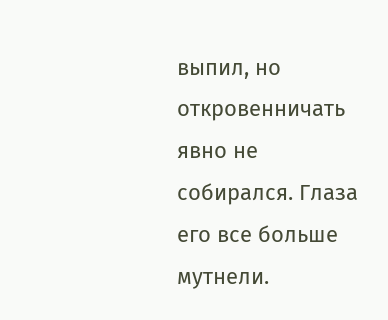выпил, но откровенничать явно не собирался. Глаза его все больше мутнели.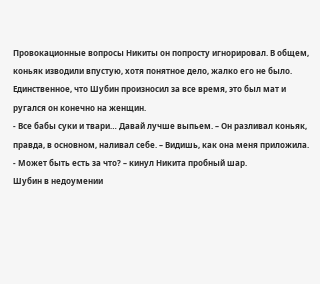Провокационные вопросы Никиты он попросту игнорировал. В общем, коньяк изводили впустую, хотя понятное дело, жалко его не было. Единственное, что Шубин произносил за все время, это был мат и ругался он конечно на женщин.
- Все бабы суки и твари… Давай лучше выпьем. – Он разливал коньяк, правда, в основном, наливал себе. – Видишь, как она меня приложила.
- Может быть есть за что? – кинул Никита пробный шар.
Шубин в недоумении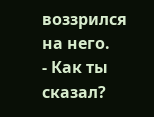воззрился на него.
- Как ты сказал?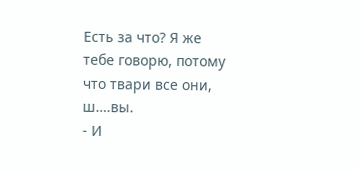Есть за что? Я же тебе говорю, потому что твари все они, ш….вы.
- И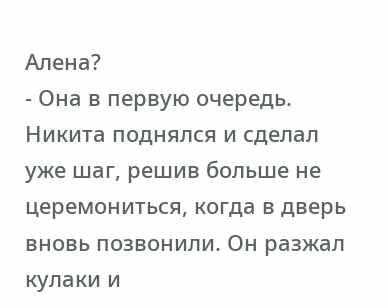Алена?
- Она в первую очередь.
Никита поднялся и сделал уже шаг, решив больше не церемониться, когда в дверь вновь позвонили. Он разжал кулаки и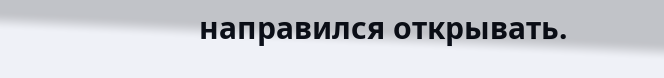направился открывать.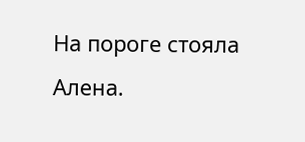На пороге стояла Алена.